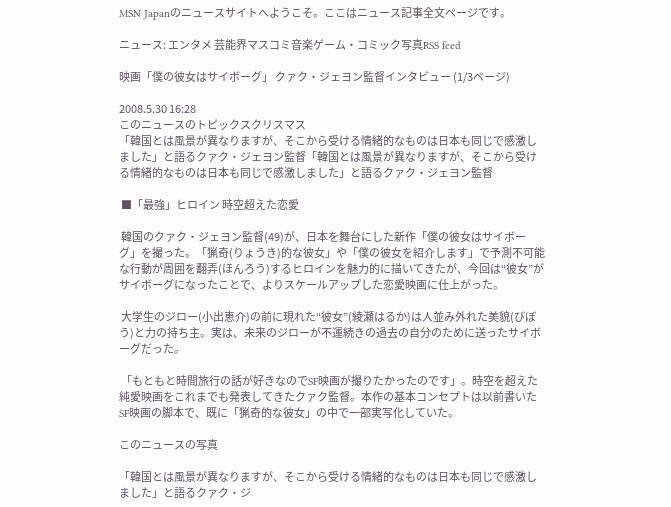MSN Japanのニュースサイトへようこそ。ここはニュース記事全文ページです。

ニュース: エンタメ 芸能界マスコミ音楽ゲーム・コミック写真RSS feed

映画「僕の彼女はサイボーグ」 クァク・ジェヨン監督インタビュー (1/3ページ)

2008.5.30 16:28
このニュースのトピックスクリスマス
「韓国とは風景が異なりますが、そこから受ける情緒的なものは日本も同じで感激しました」と語るクァク・ジェヨン監督「韓国とは風景が異なりますが、そこから受ける情緒的なものは日本も同じで感激しました」と語るクァク・ジェヨン監督

 ■「最強」ヒロイン 時空超えた恋愛

 韓国のクァク・ジェヨン監督(49)が、日本を舞台にした新作「僕の彼女はサイボーグ」を撮った。「猟奇(りょうき)的な彼女」や「僕の彼女を紹介します」で予測不可能な行動が周囲を翻弄(ほんろう)するヒロインを魅力的に描いてきたが、今回は“彼女”がサイボーグになったことで、よりスケールアップした恋愛映画に仕上がった。

 大学生のジロー(小出恵介)の前に現れた“彼女”(綾瀬はるか)は人並み外れた美貌(びぼう)と力の持ち主。実は、未来のジローが不運続きの過去の自分のために送ったサイボーグだった。

 「もともと時間旅行の話が好きなのでSF映画が撮りたかったのです」。時空を超えた純愛映画をこれまでも発表してきたクァク監督。本作の基本コンセプトは以前書いたSF映画の脚本で、既に「猟奇的な彼女」の中で一部実写化していた。

このニュースの写真

「韓国とは風景が異なりますが、そこから受ける情緒的なものは日本も同じで感激しました」と語るクァク・ジ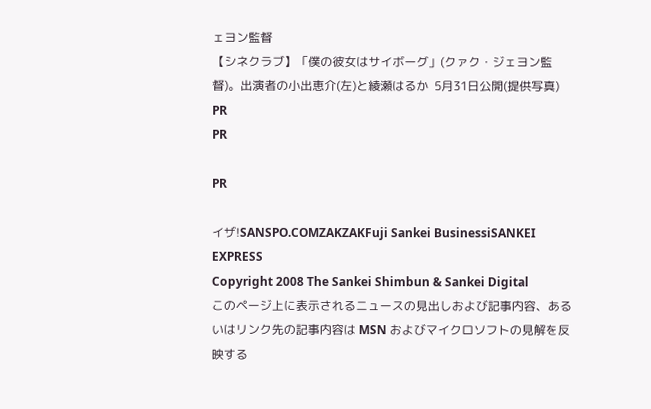ェヨン監督
【シネクラブ】「僕の彼女はサイボーグ」(クァク・ジェヨン監督)。出演者の小出恵介(左)と綾瀬はるか  5月31日公開(提供写真)
PR
PR

PR

イザ!SANSPO.COMZAKZAKFuji Sankei BusinessiSANKEI EXPRESS
Copyright 2008 The Sankei Shimbun & Sankei Digital
このページ上に表示されるニュースの見出しおよび記事内容、あるいはリンク先の記事内容は MSN およびマイクロソフトの見解を反映する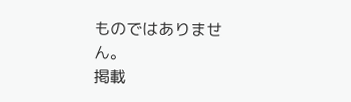ものではありません。
掲載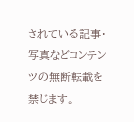されている記事・写真などコンテンツの無断転載を禁じます。